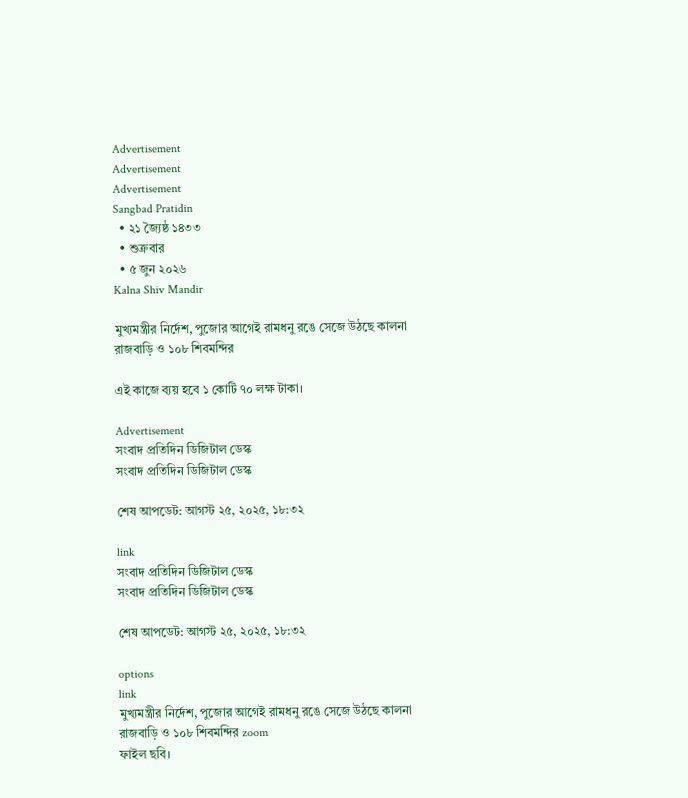Advertisement
Advertisement
Advertisement
Sangbad Pratidin
  • ২১ জ্যৈষ্ঠ ১৪৩৩
  • শুক্রবার
  • ৫ জুন ২০২৬
Kalna Shiv Mandir

মুখ্যমন্ত্রীর নির্দেশ, পুজোর আগেই রামধনু রঙে সেজে উঠছে কালনা রাজবাড়ি ও ১০৮ শিবমন্দির

এই কাজে ব্যয় হবে ১ কোটি ৭০ লক্ষ টাকা।

Advertisement
সংবাদ প্রতিদিন ডিজিটাল ডেস্ক
সংবাদ প্রতিদিন ডিজিটাল ডেস্ক

শেষ আপডেট: আগস্ট ২৫, ২০২৫, ১৮:৩২

link
সংবাদ প্রতিদিন ডিজিটাল ডেস্ক
সংবাদ প্রতিদিন ডিজিটাল ডেস্ক

শেষ আপডেট: আগস্ট ২৫, ২০২৫, ১৮:৩২

options
link
মুখ্যমন্ত্রীর নির্দেশ, পুজোর আগেই রামধনু রঙে সেজে উঠছে কালনা রাজবাড়ি ও ১০৮ শিবমন্দির zoom
ফাইল ছবি।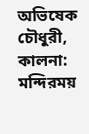অভিষেক চৌধুরী, কালনা: মন্দিরময়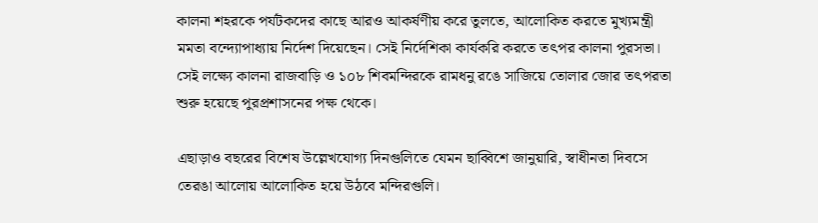কালনা শহরকে পর্যটকদের কাছে আরও আকর্ষণীয় করে তুলতে, আলোকিত করতে মুখ্যমন্ত্রী মমতা বন্দ্যোপাধ্যায় নির্দেশ দিয়েছেন। সেই নির্দেশিকা কার্যকরি করতে তৎপর কালনা পুরসভা। সেই লক্ষ্যে কালনা রাজবাড়ি ও ১০৮ শিবমন্দিরকে রামধনু রঙে সাজিয়ে তোলার জোর তৎপরতা শুরু হয়েছে পুরপ্রশাসনের পক্ষ থেকে।

এছাড়াও বছরের বিশেষ উল্লেখযোগ্য দিনগুলিতে যেমন ছাব্বিশে জানুয়ারি, স্বাধীনতা দিবসে তেরঙা আলোয় আলোকিত হয়ে উঠবে মন্দিরগুলি।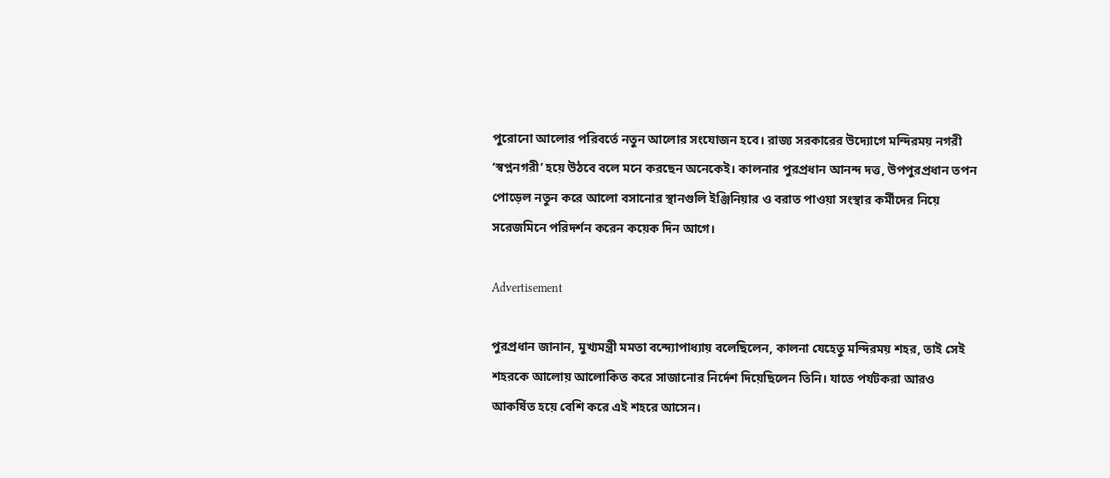পুরোনো আলোর পরিবর্তে নতুন আলোর সংযোজন হবে। রাজ্য সরকারের উদ্যোগে মন্দিরময় নগরী ‘স্বপ্ননগরী’ হয়ে উঠবে বলে মনে করছেন অনেকেই। কালনার পুরপ্রধান আনন্দ দত্ত, উপপুরপ্রধান তপন পোড়েল নতুন করে আলো বসানোর স্থানগুলি ইঞ্জিনিয়ার ও বরাত পাওয়া সংস্থার কর্মীদের নিয়ে সরেজমিনে পরিদর্শন করেন কয়েক দিন আগে।

Advertisement

পুরপ্রধান জানান, মুখ্যমন্ত্রী মমতা বন্দ্যোপাধ্যায় বলেছিলেন, কালনা যেহেতু মন্দিরময় শহর, তাই সেই শহরকে আলোয় আলোকিত করে সাজানোর নির্দেশ দিয়েছিলেন তিনি। যাতে পর্যটকরা আরও আকর্ষিত হয়ে বেশি করে এই শহরে আসেন।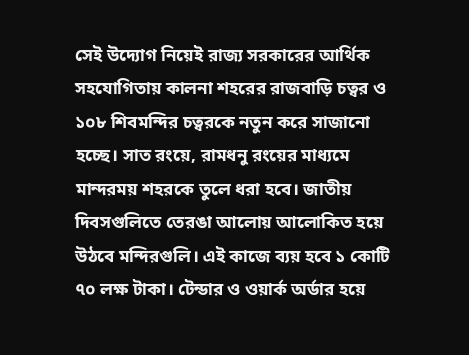সেই উদ্যোগ নিয়েই রাজ্য সরকারের আর্থিক সহযোগিতায় কালনা শহরের রাজবাড়ি চত্বর ও ১০৮ শিবমন্দির চত্বরকে নতুন করে সাজানো হচ্ছে। সাত রংয়ে, রামধনু রংয়ের মাধ্যমে মান্দরময় শহরকে তুলে ধরা হবে। জাতীয় দিবসগুলিতে তেরঙা আলোয় আলোকিত হয়ে উঠবে মন্দিরগুলি। এই কাজে ব্যয় হবে ১ কোটি ৭০ লক্ষ টাকা। টেন্ডার ও ওয়ার্ক অর্ডার হয়ে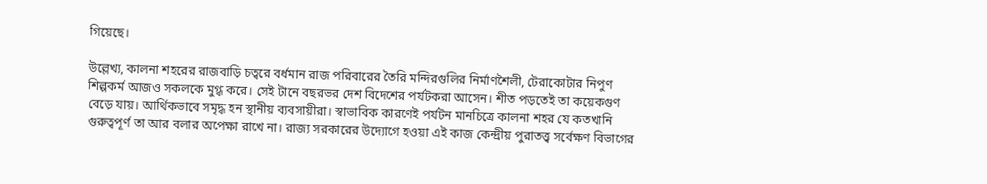গিয়েছে।

উল্লেখ্য, কালনা শহরের রাজবাড়ি চত্বরে বর্ধমান রাজ পরিবারের তৈরি মন্দিরগুলির নির্মাণশৈলী, টেরাকোটার নিপুণ শিল্পকর্ম আজও সকলকে মুগ্ধ করে। সেই টানে বছরভর দেশ বিদেশের পর্যটকরা আসেন। শীত পড়তেই তা কয়েকগুণ বেড়ে যায়। আর্থিকভাবে সমৃদ্ধ হন স্থানীয় ব্যবসায়ীরা। স্বাভাবিক কারণেই পর্যটন মানচিত্রে কালনা শহর যে কতখানি গুরুত্বপূর্ণ তা আর বলার অপেক্ষা রাখে না। রাজ্য সরকারের উদ্যোগে হওয়া এই কাজ কেন্দ্রীয় পুরাতত্ত্ব সর্বেক্ষণ বিভাগের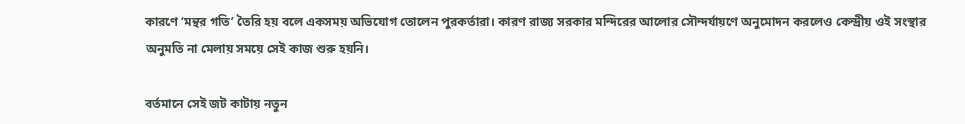কারণে ‘মন্থর গতি’ তৈরি হয় বলে একসময় অভিযোগ তোলেন পুরকর্তারা। কারণ রাজ্য সরকার মন্দিরের আলোর সৌন্দর্যায়ণে অনুমোদন করলেও কেন্দ্রীয় ওই সংস্থার অনুমতি না মেলায় সময়ে সেই কাজ শুরু হয়নি।

বর্তমানে সেই জট কাটায় নতুন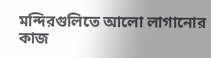মন্দিরগুলিতে আলো লাগানোর কাজ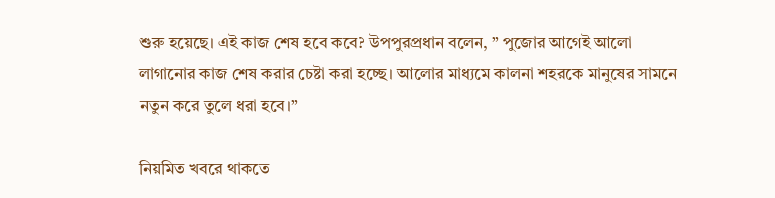শুরু হয়েছে। এই কাজ শেষ হবে কবে? উপপুরপ্রধান বলেন, ” পুজোর আগেই আলো লাগানোর কাজ শেষ করার চেষ্টা করা হচ্ছে। আলোর মাধ্যমে কালনা শহরকে মানুষের সামনে নতুন করে তুলে ধরা হবে।”

নিয়মিত খবরে থাকতে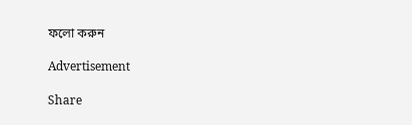ফলো করুন

Advertisement

Share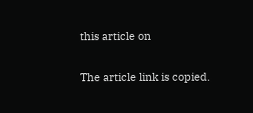this article on

The article link is copied.